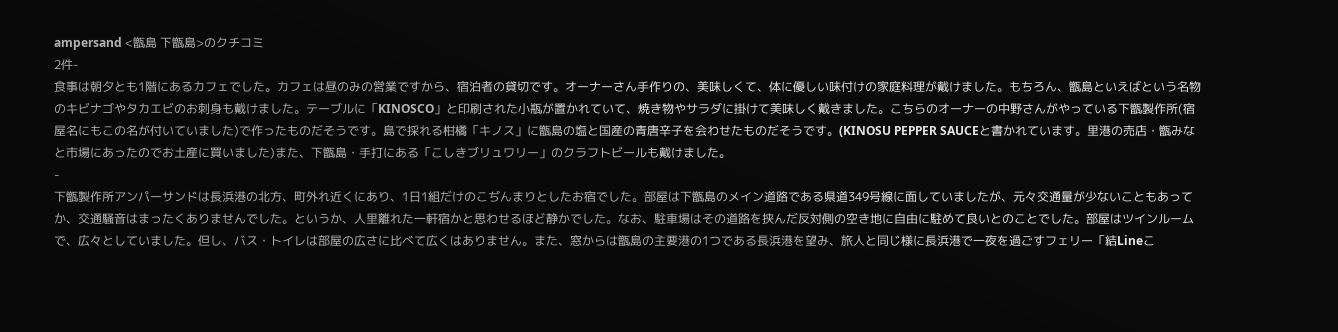ampersand <甑島 下甑島>のクチコミ
2件-
食事は朝夕とも1階にあるカフェでした。カフェは昼のみの営業ですから、宿泊者の貸切です。オーナーさん手作りの、美味しくて、体に優しい味付けの家庭料理が戴けました。もちろん、甑島といえばという名物のキビナゴやタカエビのお刺身も戴けました。テーブルに「KINOSCO」と印刷された小瓶が置かれていて、焼き物やサラダに掛けて美味しく戴きました。こちらのオーナーの中野さんがやっている下甑製作所(宿屋名にもこの名が付いていました)で作ったものだそうです。島で採れる柑橘「キノス」に甑島の塩と国産の青唐辛子を会わせたものだそうです。(KINOSU PEPPER SAUCEと書かれています。里港の売店・甑みなと市場にあったのでお土産に買いました)また、下甑島・手打にある「こしきブリュワリー」のクラフトビールも戴けました。
-
下甑製作所アンパーサンドは長浜港の北方、町外れ近くにあり、1日1組だけのこぢんまりとしたお宿でした。部屋は下甑島のメイン道路である県道349号線に面していましたが、元々交通量が少ないこともあってか、交通騒音はまったくありませんでした。というか、人里離れた一軒宿かと思わせるほど静かでした。なお、駐車場はその道路を挟んだ反対側の空き地に自由に駐めて良いとのことでした。部屋はツインルームで、広々としていました。但し、バス・トイレは部屋の広さに比べて広くはありません。また、窓からは甑島の主要港の1つである長浜港を望み、旅人と同じ様に長浜港で一夜を過ごすフェリー「結Lineこ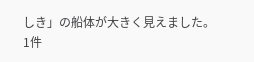しき」の船体が大きく見えました。
1件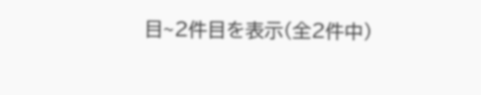目~2件目を表示(全2件中)